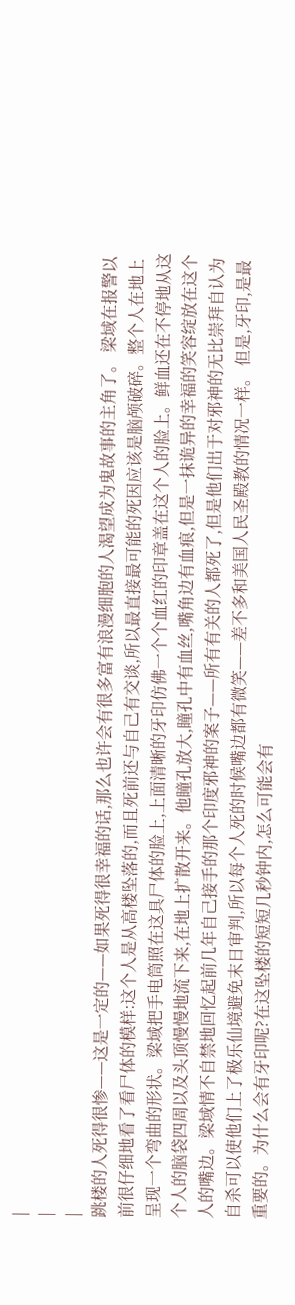|
|
|
跳楼的人死得很惨——这是一定的——如果死得很幸福的话,那么也许会有很多富有浪漫细胞的人渴望成为鬼故事的主角了。 梁域在报警以前很仔细地看了看尸体的模样:这个人是从高楼坠落的,而且死前还与自己有交谈,所以最直接最可能的死因应该是脑颅破碎。整个人在地上呈现一个弯曲的形状。梁域把手电筒照在这具尸体的脸上,上面清晰的牙印仿佛一个个血红的印章盖在这个人的脸上。鲜血还在不停地从这个人的脑袋四周以及头顶慢慢地流下来,在地上扩散开来。他瞳孔放大,瞳孔中有血丝,嘴角边有血痕,但是一抹诡异的幸福的笑容绽放在这个人的嘴边。梁域情不自禁地回忆起前几年自己接手的那个印度邪神的案子——所有有关的人都死了,但是他们出于对邪神的无比崇拜自认为自杀可以使他们上了极乐仙境避免末日审判,所以每个人死的时候嘴边都有微笑——差不多和美国人民圣殿教的情况一样。 但是,牙印,是最重要的。为什么会有牙印呢?在这坠楼的短短几秒钟内,怎么可能会有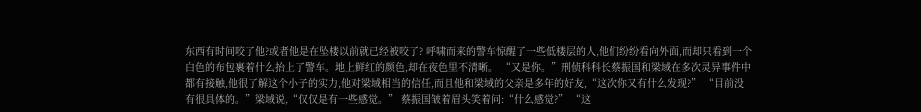东西有时间咬了他?或者他是在坠楼以前就已经被咬了? 呼啸而来的警车惊醒了一些低楼层的人,他们纷纷看向外面,而却只看到一个白色的布包裹着什么抬上了警车。地上鲜红的颜色,却在夜色里不清晰。 “又是你。”刑侦科科长蔡振国和梁域在多次灵异事件中都有接触,他很了解这个小子的实力,他对梁域相当的信任,而且他和梁域的父亲是多年的好友,“这次你又有什么发现?” “目前没有很具体的。”梁域说,“仅仅是有一些感觉。” 蔡振国皱着眉头笑着问:“什么感觉?” “这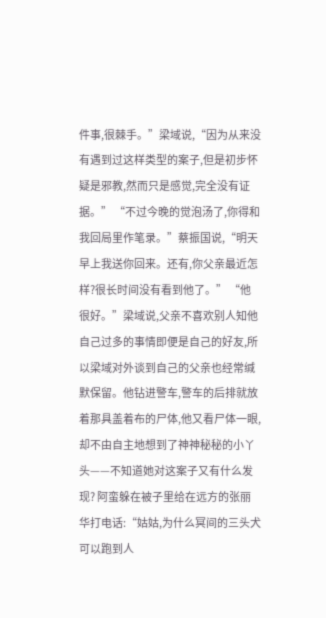件事,很棘手。”梁域说,“因为从来没有遇到过这样类型的案子,但是初步怀疑是邪教,然而只是感觉,完全没有证据。” “不过今晚的觉泡汤了,你得和我回局里作笔录。”蔡振国说,“明天早上我送你回来。还有,你父亲最近怎样?很长时间没有看到他了。” “他很好。”梁域说,父亲不喜欢别人知他自己过多的事情即便是自己的好友,所以梁域对外谈到自己的父亲也经常缄默保留。他钻进警车,警车的后排就放着那具盖着布的尸体,他又看尸体一眼,却不由自主地想到了神神秘秘的小丫头——不知道她对这案子又有什么发现? 阿蛮躲在被子里给在远方的张丽华打电话:“姑姑,为什么冥间的三头犬可以跑到人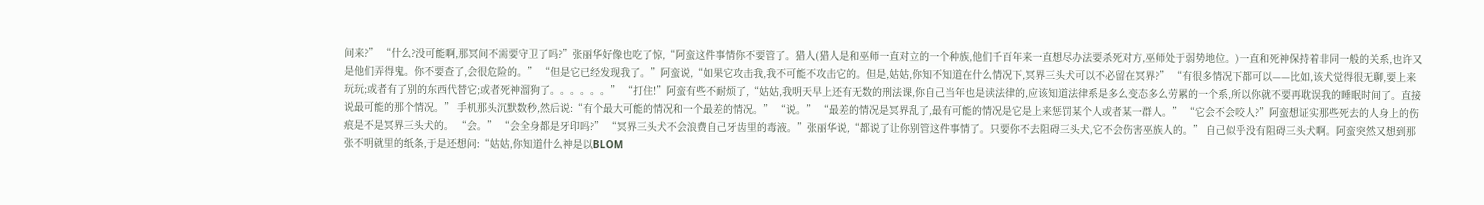间来?” “什么?没可能啊,那冥间不需要守卫了吗?”张丽华好像也吃了惊,“阿蛮这件事情你不要管了。猎人(猎人是和巫师一直对立的一个种族,他们千百年来一直想尽办法要杀死对方,巫师处于弱势地位。)一直和死神保持着非同一般的关系,也许又是他们弄得鬼。你不要查了,会很危险的。” “但是它已经发现我了。”阿蛮说,“如果它攻击我,我不可能不攻击它的。但是,姑姑,你知不知道在什么情况下,冥界三头犬可以不必留在冥界?” “有很多情况下都可以——比如,该犬觉得很无聊,要上来玩玩;或者有了别的东西代替它;或者死神溜狗了。。。。。。” “打住!”阿蛮有些不耐烦了,“姑姑,我明天早上还有无数的刑法课,你自己当年也是读法律的,应该知道法律系是多么变态多么劳累的一个系,所以你就不要再耽误我的睡眠时间了。直接说最可能的那个情况。” 手机那头沉默数秒,然后说:“有个最大可能的情况和一个最差的情况。” “说。” “最差的情况是冥界乱了,最有可能的情况是它是上来惩罚某个人或者某一群人。” “它会不会咬人?”阿蛮想证实那些死去的人身上的伤痕是不是冥界三头犬的。 “会。” “会全身都是牙印吗?” “冥界三头犬不会浪费自己牙齿里的毒液。”张丽华说,“都说了让你别管这件事情了。只要你不去阻碍三头犬,它不会伤害巫族人的。” 自己似乎没有阻碍三头犬啊。阿蛮突然又想到那张不明就里的纸条,于是还想问:“姑姑,你知道什么神是以BLOM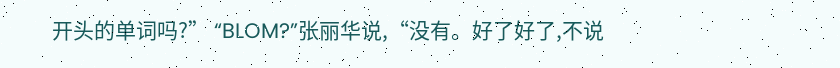开头的单词吗?” “BLOM?”张丽华说,“没有。好了好了,不说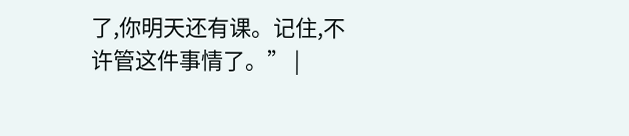了,你明天还有课。记住,不许管这件事情了。” |